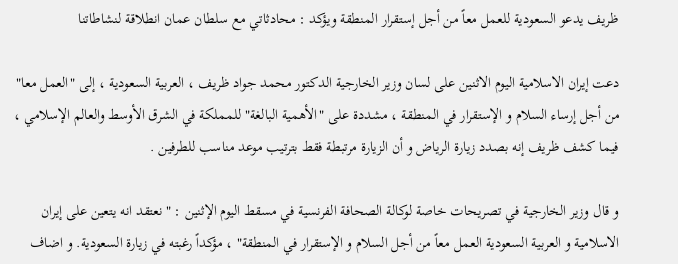ظريف يدعو السعودية للعمل معاً من أجل إستقرار المنطقة ويؤكد : محادثاتي مع سلطان عمان انطلاقة لنشاطاتنا

دعت إيران الاسلامية اليوم الاثنين على لسان وزير الخارجية الدكتور محمد جواد ظريف ، العربية السعودية ، إلى "العمل معا" من أجل إرساء السلام و الإستقرار في المنطقة ، مشددة على "الأهمية البالغة" للمملكة في الشرق الأوسط والعالم الإسلامي ، فيما كشف ظريف إنه بصدد زيارة الرياض و أن الزيارة مرتبطة فقط بترتيب موعد مناسب للطرفين .

و قال وزير الخارجية في تصريحات خاصة لوكالة الصحافة الفرنسية في مسقط اليوم الإثنين : "نعتقد انه يتعين على إيران الاسلامية و العربية السعودية العمل معاً من أجل السلام و الإستقرار في المنطقة" ، مؤكداً رغبته في زيارة السعودية. و اضاف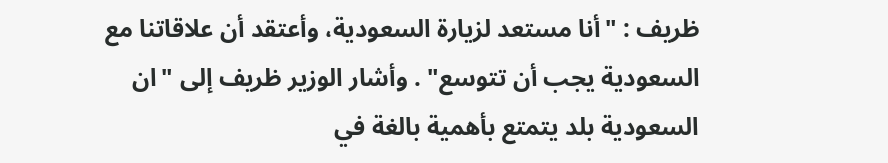ظريف : "أنا مستعد لزيارة السعودية، وأعتقد أن علاقاتنا مع السعودية يجب أن تتوسع" . وأشار الوزير ظريف إلى "ان السعودية بلد يتمتع بأهمية بالغة في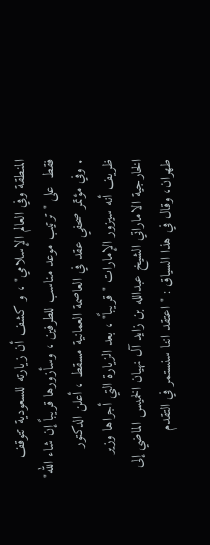المنطقة وفي العالم الإسلامي" ، و كشف أن زيارته للسعودية تتوقف فقط  على "ترتيب موعد مناسب للطرفين ، وسأزورها قريباً إن شاء الله" . وفي مؤتمر صحفي عقد في العاصمة العمانية مسقط ، أعلن الدكتور ظريف أنه سيزور الإمارات "قريباً" ، بعد الزيارة التي أجراها وزير الخارجية الاماراتي الشيخ عبدالله بن زايد آل نهيان الخميس الماضي إلى طهران، وقال في هذا السياق : "اعتقد اننا سنستمر في التقدم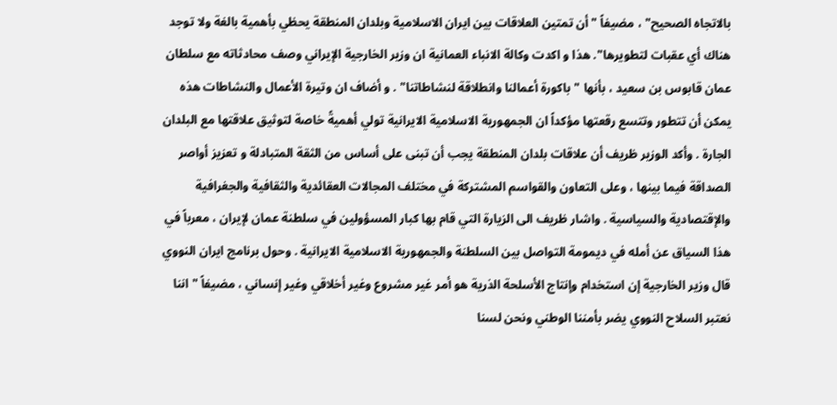بالاتجاه الصحيح" ، مضيفاً "أن تمتين العلاقات بين ايران الاسلامية وبلدان المنطقة يحظي بأهمية بالغة ولا توجد هناك أي عقبات لتطويرها". هذا و اكدت وكالة الانباء العمانية ان وزير الخارجية الإيراني وصف محادثاته مع سلطان عمان قابوس بن سعيد ، بأنها "باكورة أعمالنا وانطلاقة لنشاطاتنا" . و أضاف ان وتيرة الأعمال والنشاطات هذه يمكن أن تتطور وتتسع رقعتها مؤكداً ان الجمهورية الاسلامية الايرانية تولي أهميةً خاصة لتوثيق علاقتها مع البلدان الجارة . وأكد الوزير ظريف أن علاقات بلدان المنطقة يجب أن تبنى على أساس من الثقة المتبادلة و تعزيز أواصر الصداقة فيما بينها ، وعلى التعاون والقواسم المشتركة في مختلف المجالات العقائدية والثقافية والجغرافية والإقتصادية والسياسية . واشار ظريف الى الزيارة التي قام بها كبار المسؤولين في سلطنة عمان لإيران ، معرباً في هذا السياق عن أمله في ديمومة التواصل بين السلطنة والجمهورية الاسلامية الايرانية . وحول برنامج ايران النووي قال وزير الخارجية إن استخدام وإنتاج الأسلحة الذرية هو أمر غير مشروع وغير أخلاقي وغير إنساني ، مضيفاً "اننا نعتبر السلاح النووي يضر بأمننا الوطني ونحن لسنا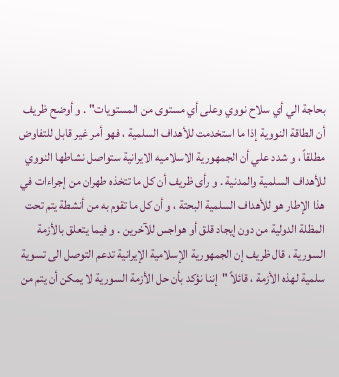بحاجة الي أي سلاح نووي وعلى أي مستوى من المستويات" . و أوضح ظريف أن الطاقة النووية إذا ما استخدمت للأهداف السلمية ، فهو أمر غير قابل للتفاوض مطلقاً ، و شدد علي أن الجمهورية الاسلاميه الايرانية ستواصل نشاطها النووي للأهداف السلمية والمدنية . و رأى ظريف أن كل ما تتخذه طهران من إجراءات في هذا الإطار هو للأهداف السلمية البحتة ، و أن كل ما تقوم به من أنشطة يتم تحت المظلة الدولية من دون إيجاد قلق أو هواجس للآخرين . و فيما يتعلق بالأزمة السورية ، قال ظريف إن الجمهورية الإسلامية الإيرانية تدعم التوصل الى تسوية سلمية لهذه الأزمة ، قائلاً "إننا نؤكد بأن حل الأزمة السورية لا يمكن أن يتم من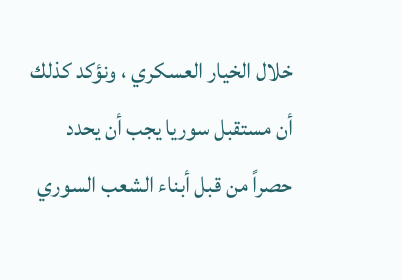خلال الخيار العسكري ، ونؤكد كذلك أن مستقبل سوريا يجب أن يحدد حصراً من قبل أبناء الشعب السوري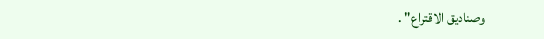وصناديق الاقتراع" .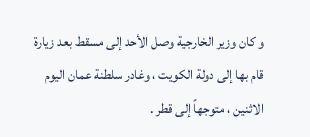و كان وزير الخارجية وصل الأحد إلى مسقط بعد زيارة قام بها إلى دولة الكويت ، وغادر سلطنة عمان اليوم الاثنين ، متوجهاً إلى قطر .